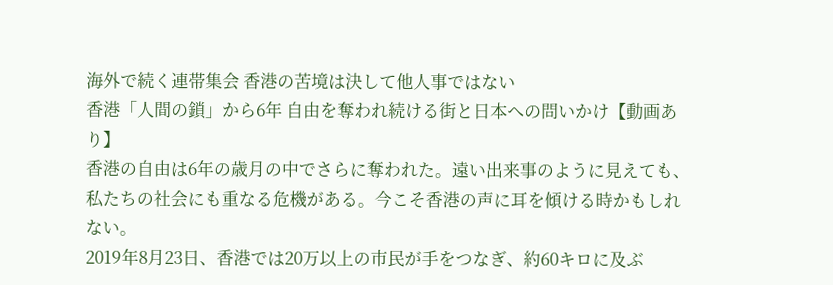海外で続く連帯集会 香港の苦境は決して他人事ではない
香港「人間の鎖」から6年 自由を奪われ続ける街と日本への問いかけ【動画あり】
香港の自由は6年の歳月の中でさらに奪われた。遠い出来事のように見えても、私たちの社会にも重なる危機がある。今こそ香港の声に耳を傾ける時かもしれない。
2019年8月23日、香港では20万以上の市民が手をつなぎ、約60キロに及ぶ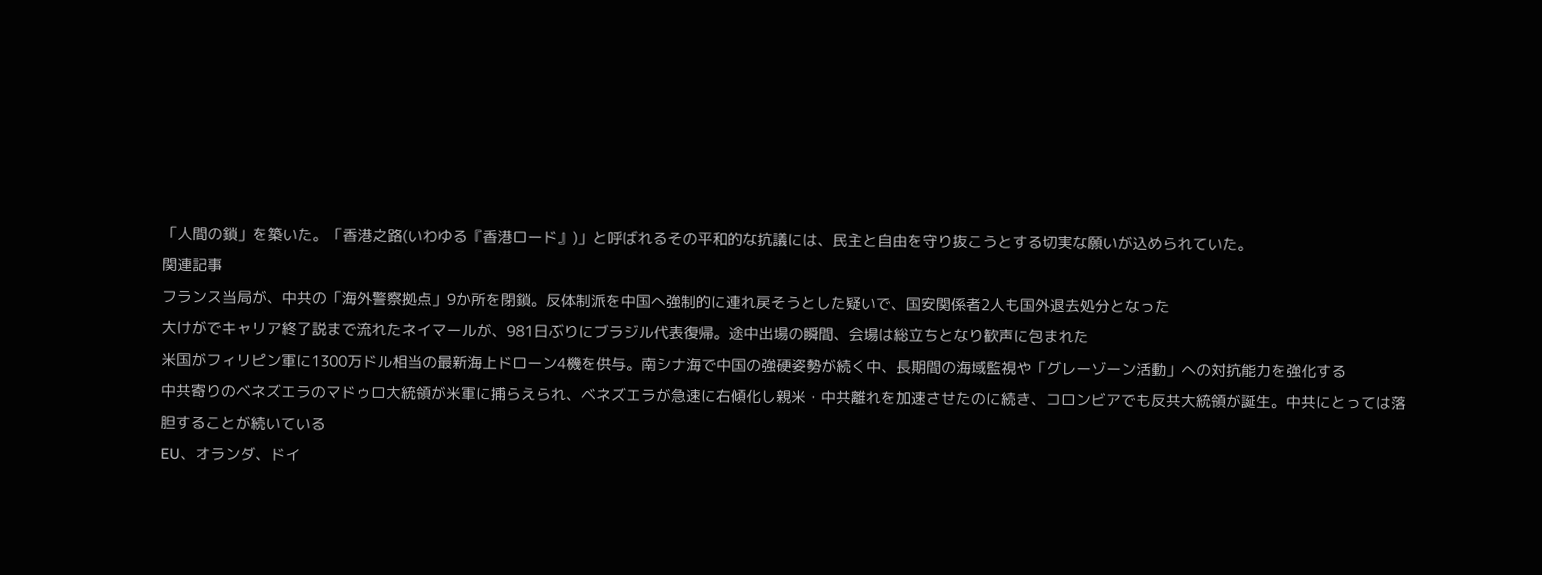「人間の鎖」を築いた。「香港之路(いわゆる『香港ロード』)」と呼ばれるその平和的な抗議には、民主と自由を守り抜こうとする切実な願いが込められていた。
関連記事
フランス当局が、中共の「海外警察拠点」9か所を閉鎖。反体制派を中国へ強制的に連れ戻そうとした疑いで、国安関係者2人も国外退去処分となった
大けがでキャリア終了説まで流れたネイマールが、981日ぶりにブラジル代表復帰。途中出場の瞬間、会場は総立ちとなり歓声に包まれた
米国がフィリピン軍に1300万ドル相当の最新海上ドローン4機を供与。南シナ海で中国の強硬姿勢が続く中、長期間の海域監視や「グレーゾーン活動」への対抗能力を強化する
中共寄りのベネズエラのマドゥロ大統領が米軍に捕らえられ、ベネズエラが急速に右傾化し親米・中共離れを加速させたのに続き、コロンビアでも反共大統領が誕生。中共にとっては落胆することが続いている
EU、オランダ、ドイ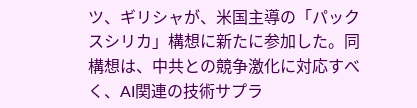ツ、ギリシャが、米国主導の「パックスシリカ」構想に新たに参加した。同構想は、中共との競争激化に対応すべく、AI関連の技術サプラ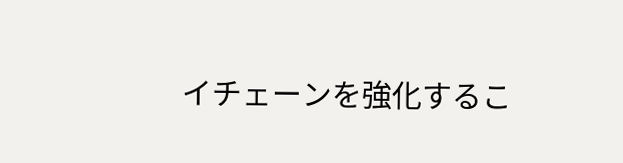イチェーンを強化するこ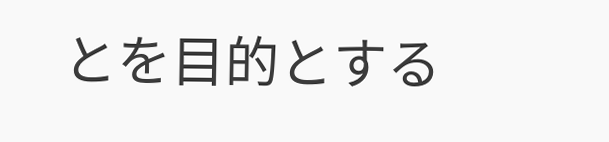とを目的とする